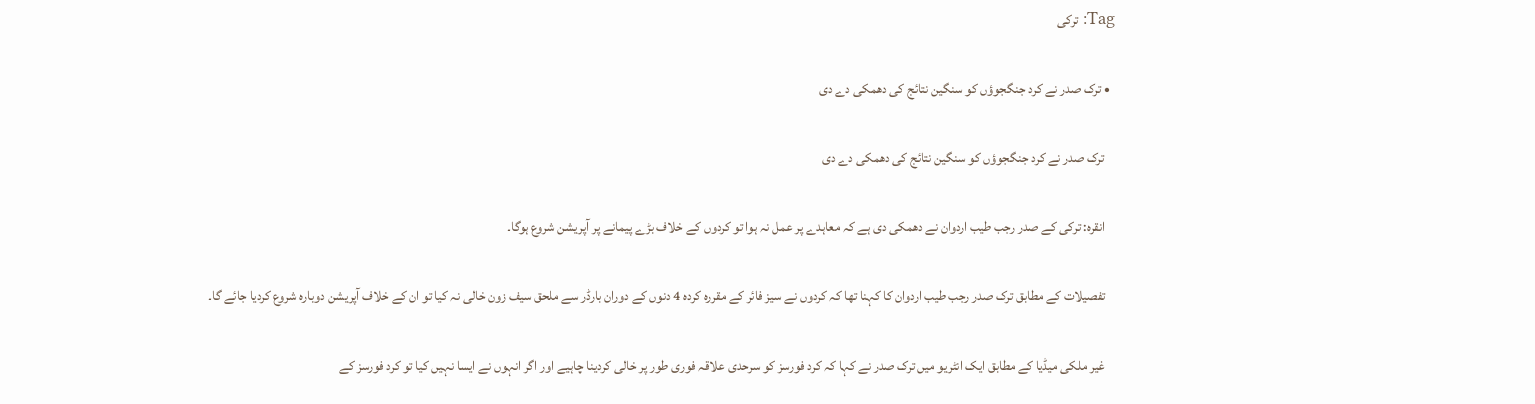Tag: ترکی

  • ترک صدر نے کرد جنگجوؤں کو سنگین نتائج کی دھمکی دے دی

    ترک صدر نے کرد جنگجوؤں کو سنگین نتائج کی دھمکی دے دی

    انقرہ: ترکی کے صدر رجب طیب اردوان نے دھمکی دی ہے کہ معاہدے پر عمل نہ ہوا تو کردوں کے خلاف بڑے پیمانے پر آپریشن شروع ہوگا۔

    تفصیلات کے مطابق ترک صدر رجب طیب اردوان کا کہنا تھا کہ کردوں نے سیز فائر کے مقررہ کردہ 4 دنوں کے دوران بارڈر سے ملحق سیف زون خالی نہ کیا تو ان کے خلاف آپریشن دوبارہ شروع کردیا جائے گا۔

    غیر ملکی میڈیا کے مطابق ایک انٹریو میں ترک صدر نے کہا کہ کرد فورسز کو سرحدی علاقہ فوری طور پر خالی کردینا چاہیے اور اگر انہوں نے ایسا نہیں کیا تو کرد فورسز کے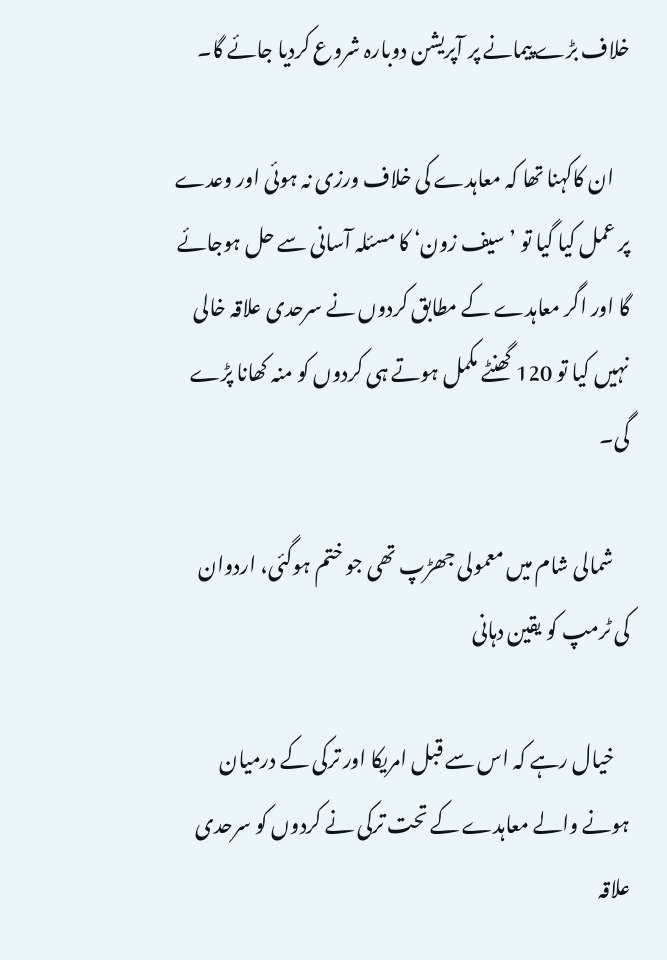خلاف بڑے پیمانے پر آپریشن دوبارہ شروع کردیا جائے گا۔

    ان کاکہنا تھا کہ معاہدے کی خلاف ورزی نہ ہوئی اور وعدے پر عمل کیا گیا تو ’سیف زون‘ کا مسئلہ آسانی سے حل ہوجائے گا اور اگر معاہدے کے مطابق کردوں نے سرحدی علاقہ خالی نہیں کیا تو 120 گھنٹے مکمل ہوتے ہی کردوں کو منہ کھانا پڑے گی۔

    شمالی شام میں معمولی جھڑپ تھی جو ختم ہوگئی، اردوان کی ٹرمپ کو یقین دہانی

    خیال رہے کہ اس سے قبل امریکا اور ترکی کے درمیان ہونے والے معاہدے کے تحت ترکی نے کردوں کو سرحدی علاقہ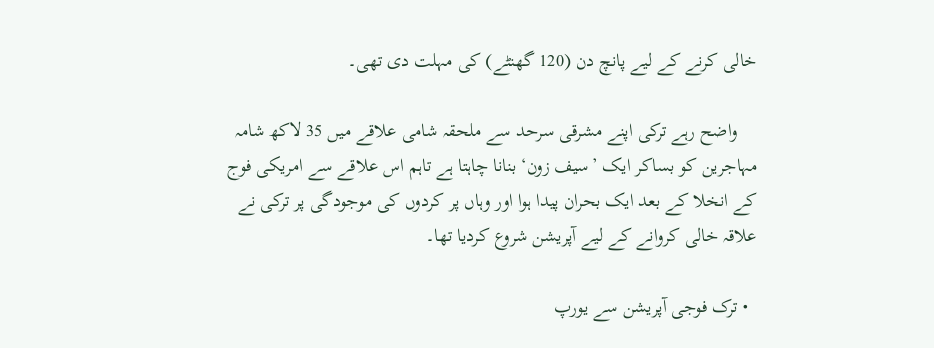خالی کرنے کے لیے پانچ دن (120 گھنٹے) کی مہلت دی تھی۔

    واضح رہے ترکی اپنے مشرقی سرحد سے ملحقہ شامی علاقے میں 35 لاکھ شامہ مہاجرین کو بساکر ایک ’سیف زون‘ بنانا چاہتا ہے تاہم اس علاقے سے امریکی فوج کے انخلا کے بعد ایک بحران پیدا ہوا اور وہاں پر کردوں کی موجودگی پر ترکی نے علاقہ خالی کروانے کے لیے آپریشن شروع کردیا تھا۔

  • ترک فوجی آپریشن سے یورپ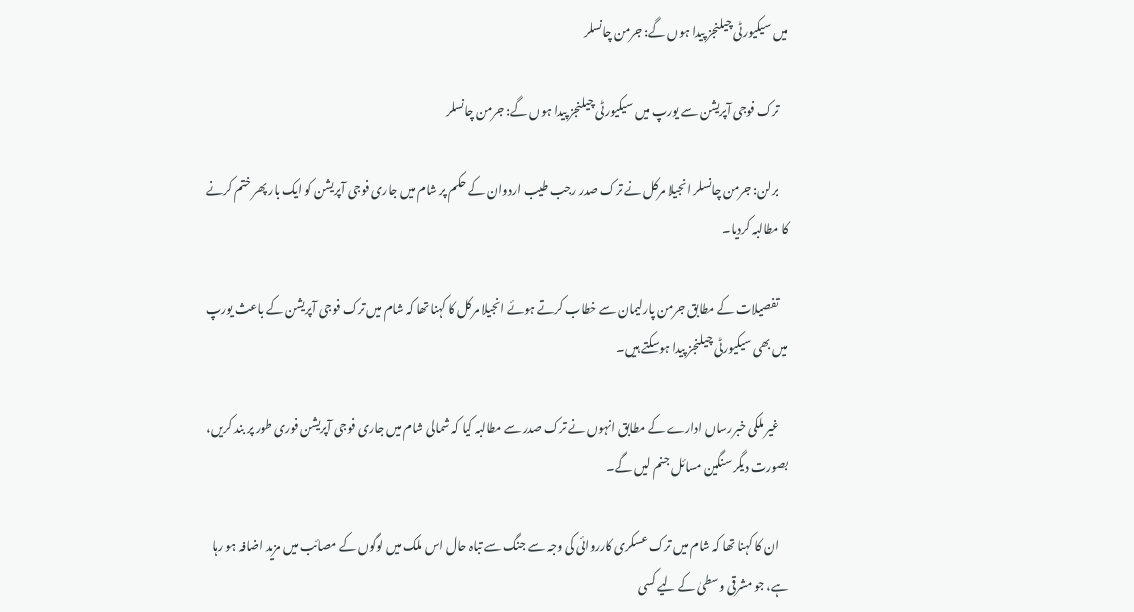میں سیکیورٹی چیلنجز پیدا ہوں گے: جرمن چانسلر

    ترک فوجی آپریشن سے یورپ میں سیکیورٹی چیلنجز پیدا ہوں گے: جرمن چانسلر

    برلن: جرمن چانسلر انجیلا مرکل نے ترک صدر رجب طیب اردوان کے حکم پر شام میں جاری فوجی آپریشن کو ایک بار پھر ختم کرنے کا مطالبہ کردیا۔

    تفصیلات کے مطابق جرمن پارلیمان سے خطاب کرتے ہوئے انجیلا مرکل کا کہنا تھا کہ شام میں ترک فوجی آپریشن کے باعث یورپ میں بھی سیکیورٹی چیلنجز پیدا ہوسکتے ہیں۔

    غیر ملکی خبررساں ادارے کے مطابق انہوں نے ترک صدر سے مطالبہ کیا کہ شمالی شام میں جاری فوجی آپریشن فوری طور پر بند کریں، بصورت دیگر سنگین مسائل جنم لیں گے۔

    ان کا کہنا تھا کہ شام میں ترک عسکری کارروائی کی وجہ سے جنگ سے تباہ حال اس ملک میں لوگوں کے مصائب میں مزید اضافہ ہو رہا ہے، جو مشرقی وسطیٰ کے لیے کسی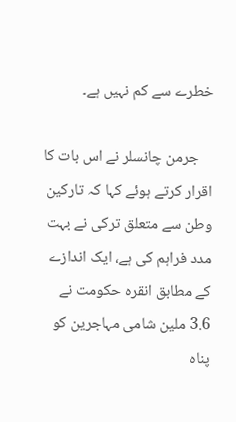خطرے سے کم نہیں ہے۔

    جرمن چانسلر نے اس بات کا اقرار کرتے ہوئے کہا کہ تارکین وطن سے متعلق ترکی نے بہت مدد فراہم کی ہے، ایک اندازے کے مطابق انقرہ حکومت نے 3.6 ملین شامی مہاجرین کو پناہ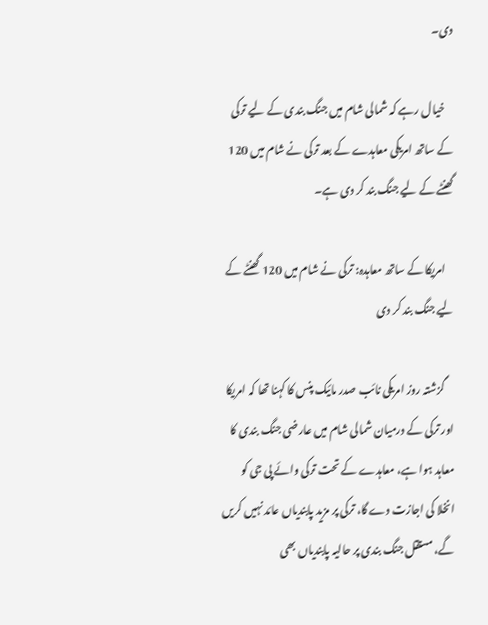دی۔

    خیال رہے کہ شمالی شام میں جنگ بندی کے لیے ترکی کے ساتھ امریکی معاہدے کے بعد ترکی نے شام میں 120 گھنٹے کے لیے جنگ بند کر دی ہے۔

    امریکا کے ساتھ معاہدہ: ترکی نے شام میں 120 گھنٹے کے لیے جنگ بند کر دی

    گزشتہ روز امریکی نائب صدر مائیک پنس کا کہنا تھا کہ امریکا اور ترکی کے درمیان شمالی شام میں عارضی جنگ بندی کا معاہد ہوا ہے، معاہدے کے تحت ترکی وائے پی جی کو انخلا کی اجازت دے گا، ترکی پر مزید پابندیاں عائد نہیں کریں گے، مستقل جنگ بندی پر حالیہ پابندیاں بھی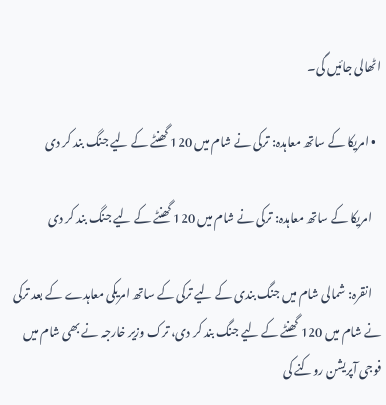اٹھالی جائیں گی۔

  • امریکا کے ساتھ معاہدہ: ترکی نے شام میں 120 گھنٹے کے لیے جنگ بند کر دی

    امریکا کے ساتھ معاہدہ: ترکی نے شام میں 120 گھنٹے کے لیے جنگ بند کر دی

    انقرہ: شمالی شام میں جنگ بندی کے لیے ترکی کے ساتھ امریکی معاہدے کے بعد ترکی نے شام میں 120 گھنٹے کے لیے جنگ بند کر دی، ترک وزیر خارجہ نے بھی شام میں فوجی آپریشن روکنے کی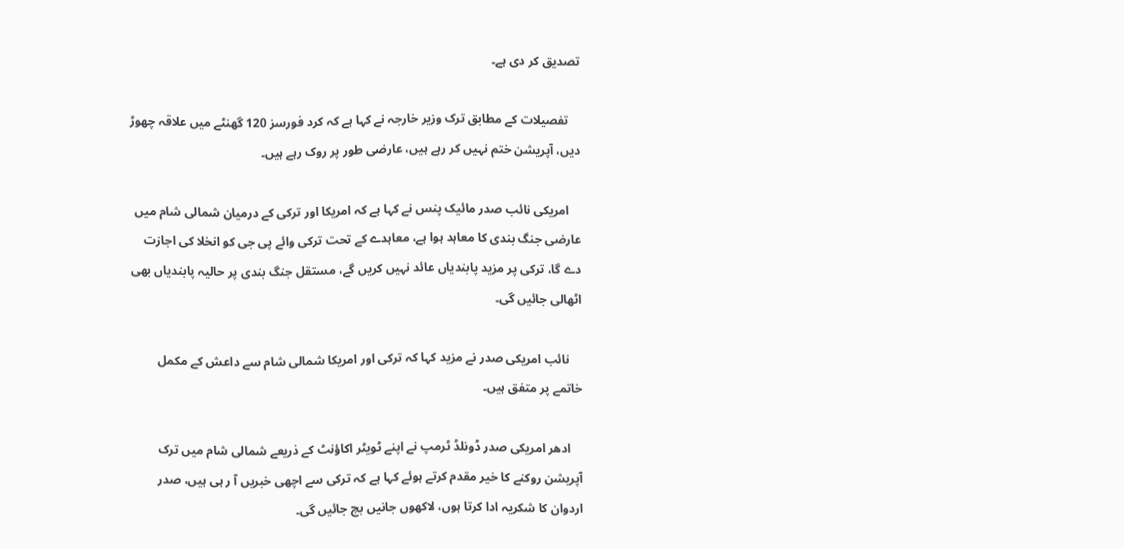تصدیق کر دی ہے۔

    تفصیلات کے مطابق ترک وزیر خارجہ نے کہا ہے کہ کرد فورسز 120 گھنٹے میں علاقہ چھوڑ دیں، آپریشن ختم نہیں کر رہے ہیں، عارضی طور پر روک رہے ہیں۔

    امریکی نائب صدر مائیک پنس نے کہا ہے کہ امریکا اور ترکی کے درمیان شمالی شام میں عارضی جنگ بندی کا معاہد ہوا ہے، معاہدے کے تحت ترکی وائے پی جی کو انخلا کی اجازت دے گا، ترکی پر مزید پابندیاں عائد نہیں کریں گے، مستقل جنگ بندی پر حالیہ پابندیاں بھی اٹھالی جائیں گی۔

    نائب امریکی صدر نے مزید کہا کہ ترکی اور امریکا شمالی شام سے داعش کے مکمل خاتمے پر متفق ہیں۔

    ادھر امریکی صدر ڈونلڈ ٹرمپ نے اپنے ٹویٹر اکاؤنٹ کے ذریعے شمالی شام میں ترک آپریشن روکنے کا خیر مقدم کرتے ہوئے کہا ہے کہ ترکی سے اچھی خبریں آ ر ہی ہیں، صدر اردوان کا شکریہ ادا کرتا ہوں، لاکھوں جانیں بچ جائیں گی۔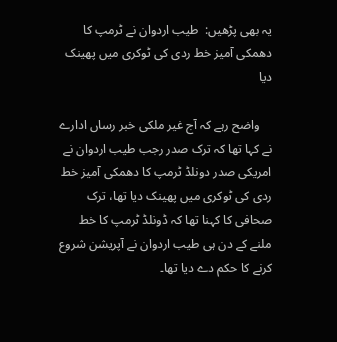یہ بھی پڑھیں:  طیب اردوان نے ٹرمپ کا دھمکی آمیز خط ردی کی ٹوکری میں پھینک دیا

    واضح رہے کہ آج غیر ملکی خبر رساں ادارے نے کہا تھا کہ ترک صدر رجب طیب اردوان نے امریکی صدر دونلڈ ٹرمپ کا دھمکی آمیز خط ردی کی ٹوکری میں پھینک دیا تھا، ترک صحافی کا کہنا تھا کہ ڈونلڈ ٹرمپ کا خط ملنے کے دن ہی طیب اردوان نے آپریشن شروع کرنے کا حکم دے دیا تھا۔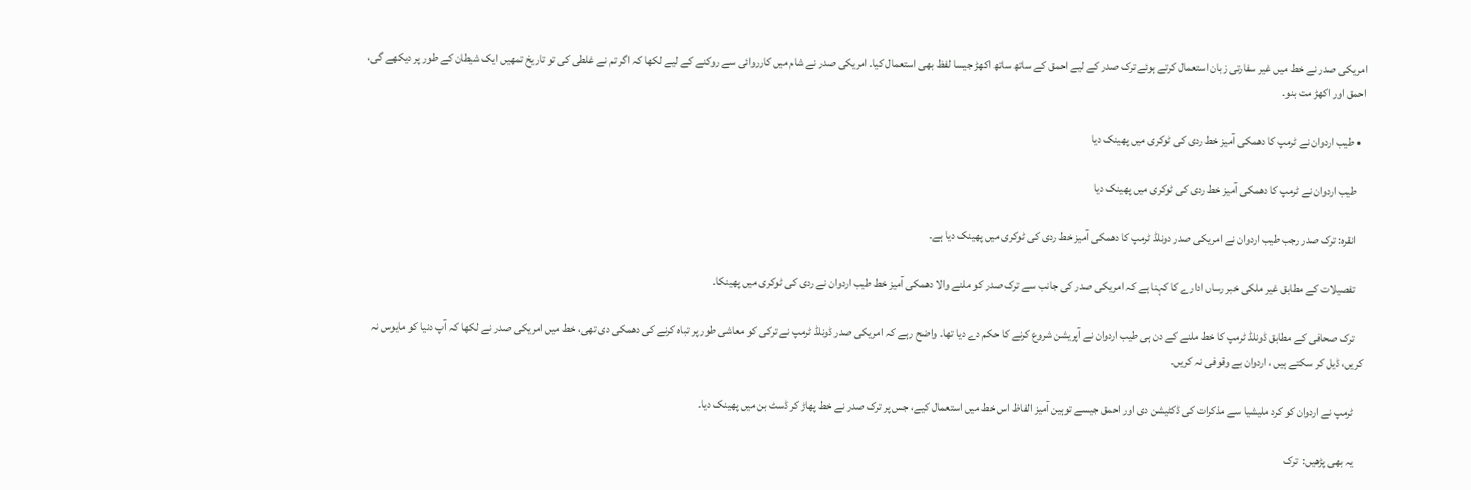امریکی صدر نے خط میں غیر سفارتی زبان استعمال کرتے ہوئے ترک صدر کے لیے احمق کے ساتھ ساتھ اکھڑ جیسا لفظ بھی استعمال کیا۔ امریکی صدر نے شام میں کارروائی سے روکنے کے لیے لکھا کہ اگر تم نے غلطی کی تو تاریخ تمھیں ایک شیطان کے طور پر دیکھے گی، احمق اور اکھڑ مت بنو۔

  • طیب اردوان نے ٹرمپ کا دھمکی آمیز خط ردی کی ٹوکری میں پھینک دیا

    طیب اردوان نے ٹرمپ کا دھمکی آمیز خط ردی کی ٹوکری میں پھینک دیا

    انقرہ: ترک صدر رجب طیب اردوان نے امریکی صدر دونلڈ ٹرمپ کا دھمکی آمیز خط ردی کی ٹوکری میں پھینک دیا ہے۔

    تفصیلات کے مطابق غیر ملکی خبر رساں ادارے کا کہنا ہے کہ امریکی صدر کی جانب سے ترک صدر کو ملنے والا دھمکی آمیز خط طیب اردوان نے ردی کی ٹوکری میں پھینکا۔

    ترک صحافی کے مطابق ڈونلڈ ٹرمپ کا خط ملنے کے دن ہی طیب اردوان نے آپریشن شروع کرنے کا حکم دے دیا تھا۔ واضح رہے کہ امریکی صدر ڈونلڈ ٹرمپ نے ترکی کو معاشی طور پر تباہ کرنے کی دھمکی دی تھی، خط میں امریکی صدر نے لکھا کہ آپ دنیا کو مایوس نہ کریں، ڈیل کر سکتے ہیں ، اردوان بے وقوفی نہ کریں۔

    ٹرمپ نے اردوان کو کرد ملیشیا سے مذکرات کی ڈکٹیشن دی اور احمق جیسے توہین آمیز الفاظ اس خط میں استعمال کیے، جس پر ترک صدر نے خط پھاڑ کر ڈسٹ بن میں پھینک دیا۔

    یہ بھی پڑھیں:  ترک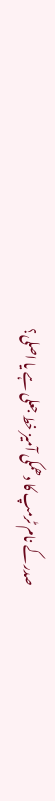صدر کے نام ٹرمپ کا دھمکی آمیز خط جعلی ہے یا اصلی؟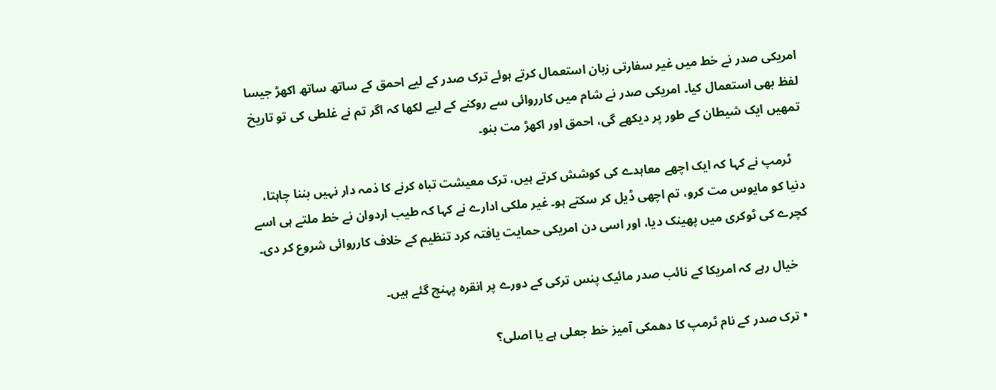امریکی صدر نے خط میں غیر سفارتی زبان استعمال کرتے ہوئے ترک صدر کے لیے احمق کے ساتھ ساتھ اکھڑ جیسا لفظ بھی استعمال کیا۔ امریکی صدر نے شام میں کارروائی سے روکنے کے لیے لکھا کہ اگر تم نے غلطی کی تو تاریخ تمھیں ایک شیطان کے طور پر دیکھے گی، احمق اور اکھڑ مت بنو۔

    ٹرمپ نے کہا کہ ایک اچھے معاہدے کی کوشش کرتے ہیں، ترک معیشت تباہ کرنے کا ذمہ دار نہیں بننا چاہتا، دنیا کو مایوس مت کرو، تم اچھی ڈیل کر سکتے ہو۔ غیر ملکی ادارے نے کہا کہ طیب اردوان نے خط ملتے ہی اسے کچرے کی ٹوکری میں پھینک دیا، اور اسی دن امریکی حمایت یافتہ کرد تنظیم کے خلاف کارروائی شروع کر دی۔

    خیال رہے کہ امریکا کے نائب صدر مائیک پنس ترکی کے دورے پر انقرہ پہنچ گئے ہیں۔

  • ترک صدر کے نام ٹرمپ کا دھمکی آمیز خط جعلی ہے یا اصلی؟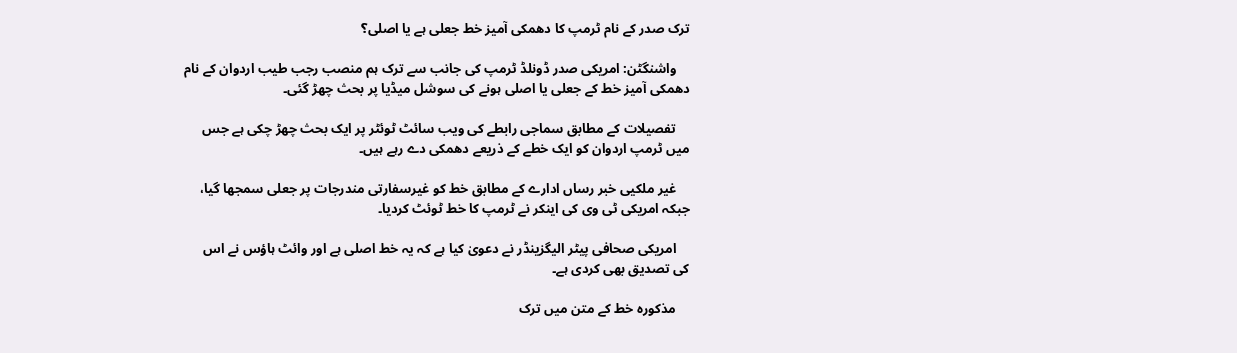ترک صدر کے نام ٹرمپ کا دھمکی آمیز خط جعلی ہے یا اصلی؟

    واشنگٹن: امریکی صدر ڈونلڈ ٹرمپ کی جانب سے ترک ہم منصب رجب طیب اردوان کے نام دھمکی آمیز خط کے جعلی یا اصلی ہونے کی سوشل میڈیا پر بحث چھڑ گئی۔

    تفصیلات کے مطابق سماجی رابطے کی ویب سائٹ ٹوئٹر پر ایک بحث چھڑ چکی ہے جس میں ٹرمپ اردوان کو ایک خطے کے ذریعے دھمکی دے رہے ہیں۔

    غیر ملکیی خبر رساں ادارے کے مطابق خط کو غیرسفارتی مندرجات پر جعلی سمجھا گیا، جبکہ امریکی ٹی وی کی اینکر نے ٹرمپ کا خط ٹوئٹ کردیا۔

    امریکی صحافی پیٹر الیگزینڈر نے دعویٰ کیا ہے کہ یہ خط اصلی ہے اور وائٹ ہاؤس نے اس کی تصدیق بھی کردی ہے۔

    مذکورہ خط کے متن میں ترک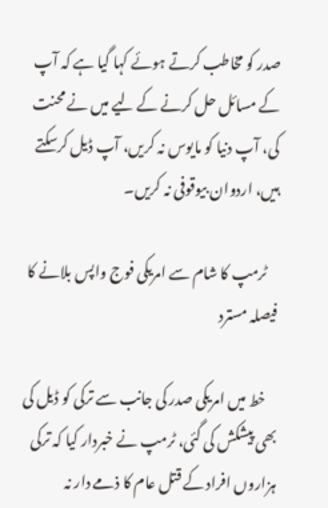صدر کو مخاطب کرتے ہوئے کہا گیا ہے کہ آپ کے مسائل حل کرنے کے لیے میں نے محنت کی، آپ دنیا کو مایوس نہ کریں، آپ ڈیل کرسکتے ہیں، اردوان بیوقوفی نہ کریں۔

    ٹرمپ کا شام سے امریکی فوج واپس بلانے کا فیصلہ مسترد

    خط میں امریکی صدر کی جانب سے ترکی کو ڈیل کی بھی پیشکش کی گئی، ٹرمپ نے خبردار کیا کہ ترکی ہزاروں افراد کے قتل عام کا ذمے دار نہ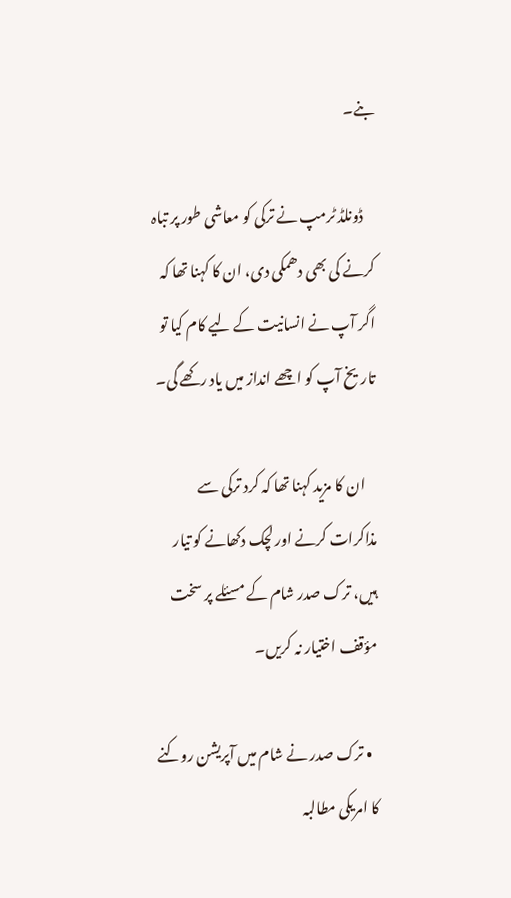بنے۔

    ڈونلڈ ٹرمپ نے ترکی کو معاشی طور پر تباہ کرنے کی بھی دھمکی دی، ان کا کہنا تھا کہ اگر آپ نے انسانیت کے لیے کام کیا تو تاریخ آپ کو اچھے انداز میں یاد رکھے گی۔

    ان کا مزید کہنا تھا کہ کرد ترکی سے مذاکرات کرنے اور لچک دکھانے کو تیار ہیں، ترک صدر شام کے مسئلے پر سخت مؤقف اختیار نہ کریں۔

  • ترک صدر نے شام میں آپریشن روکنے کا امریکی مطالبہ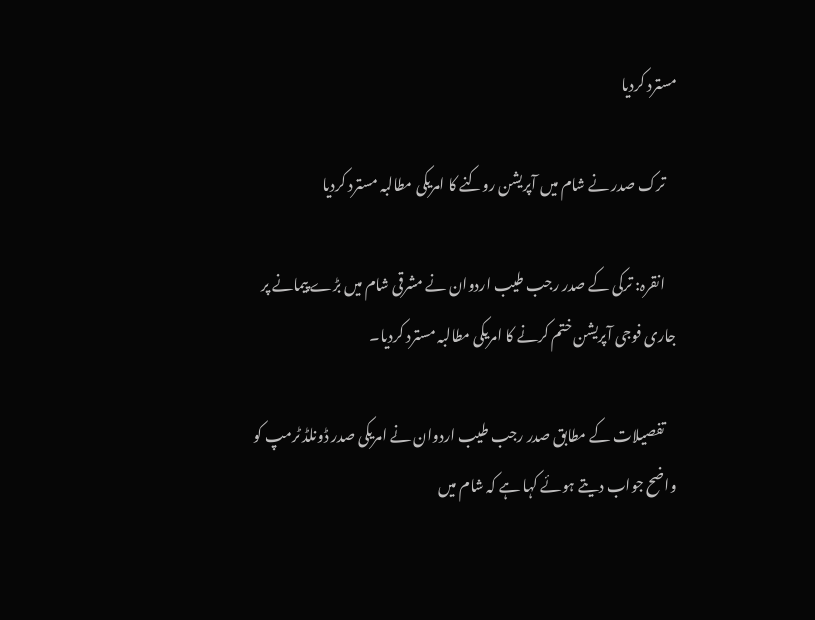مسترد کردیا

    ترک صدر نے شام میں آپریشن روکنے کا امریکی مطالبہ مسترد کردیا

    انقرہ: ترکی کے صدر رجب طیب اردوان نے مشرقی شام میں بڑے پیمانے پر جاری فوجی آپریشن ختم کرنے کا امریکی مطالبہ مسترد کردیا۔

    تفصیلات کے مطابق صدر رجب طیب اردوان نے امریکی صدر ڈونلڈ ٹرمپ کو واضح جواب دیتے ہوئے کہا ہے کہ شام میں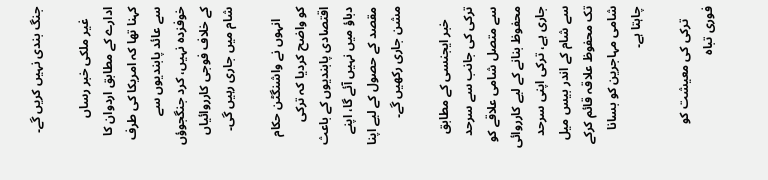جنگ بندی نہیں کریں گے۔

    غیر ملکی خبر رساں ادارے کے مطابق اردوان کا کہنا تھا کہ امریکا کی طرف سے عائد پابندیوں سے خوفزدہ نہیں، کرد جنگجوؤں کے خلاف فوجی کارروائیاں شام میں جاری رہیں گی۔

    انہوں نے واشنگٹن حکام کو واضح کردیا کہ ترکی اقتصادی پابندیوں کے باعث دباؤ میں نہیں آئے گا، اپنے مقصد کے حصول کے لیے اپنا مشن جاری رکھیں گے۔

    خبر ایجنسی کے مطابق ترکی کی جانب سے سرحد سے متصل شامی علاقے کو محفوظ بنانے کے لیے کارروائی جاری ہے، ترکی اپنی سرحد سے شام کے اندر بیس میل تک محفوظ علاقہ قائم کرکے شامی مہاجرین کو بسانا چاہتا ہے۔

    ترکی کی معیشت کو فوری تباہ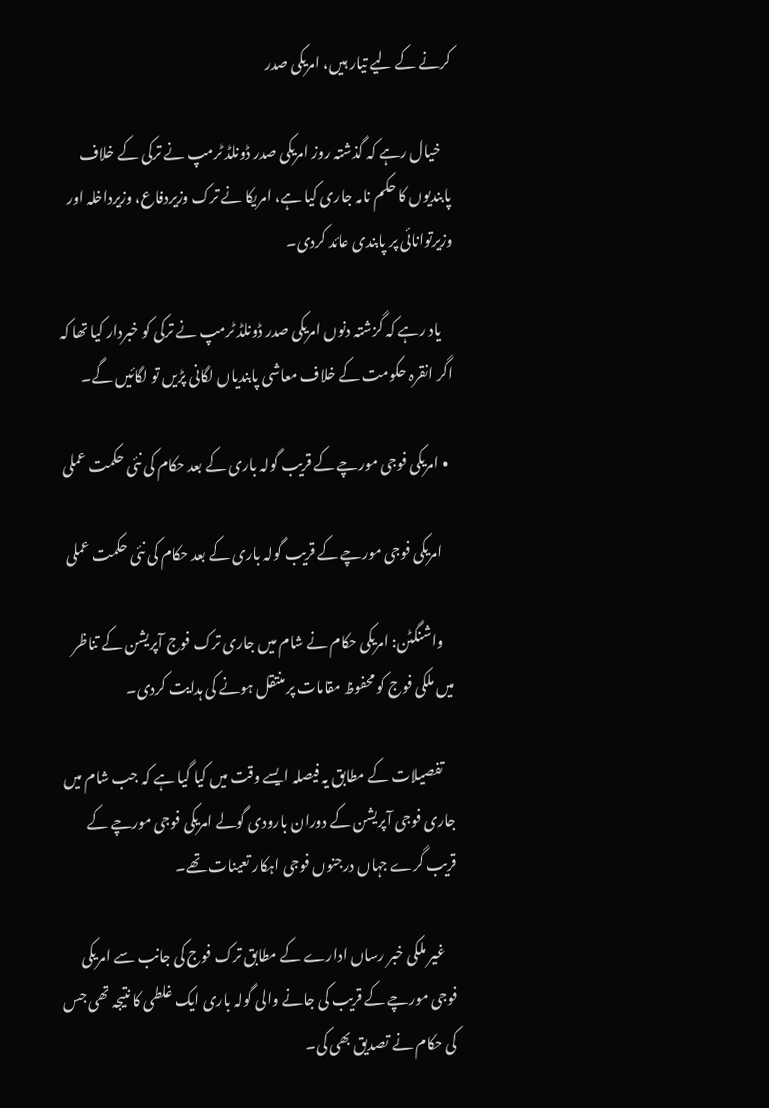کرنے کے لیے تیار ہیں، امریکی صدر

    خیال رہے کہ گذشتہ روز امریکی صدر ڈونلڈ ٹرمپ نے ترکی کے خلاف پابندیوں کا حکم نامہ جاری کیا ہے، امریکا نے ترک وزیردفاع، وزیرداخلہ اور وزیرتوانائی پر پابندی عائد کردی۔

    یاد رہے کہ گزشتہ دنوں امریکی صدر ڈونلڈ ٹرمپ نے ترکی کو خبردار کیا تھا کہ اگر انقرہ حکومت کے خلاف معاشی پابندیاں لگانی پڑیں تو لگائیں گے۔

  • امریکی فوجی مورچے کے قریب گولہ باری کے بعد حکام کی نئی حکمت عملی

    امریکی فوجی مورچے کے قریب گولہ باری کے بعد حکام کی نئی حکمت عملی

    واشنگٹن: امریکی حکام نے شام میں جاری ترک فوج آپریشن کے تناظر میں ملکی فوج کو محفوظ مقامات پر منتقل ہونے کی ہدایت کردی۔

    تفصیلات کے مطابق یہ فیصلہ ایسے وقت میں کیا گیا ہے کہ جب شام میں جاری فوجی آپریشن کے دوران بارودی گولے امریکی فوجی مورچے کے قریب گرے جہاں درجنوں فوجی اہکار تعینات تھے۔

    غیر ملکی خبر رساں ادارے کے مطابق ترک فوج کی جانب سے امریکی فوجی مورچے کے قریب کی جانے والی گولہ باری ایک غلطی کا نتیجہ تھی جس کی حکام نے تصدیق بھی کی۔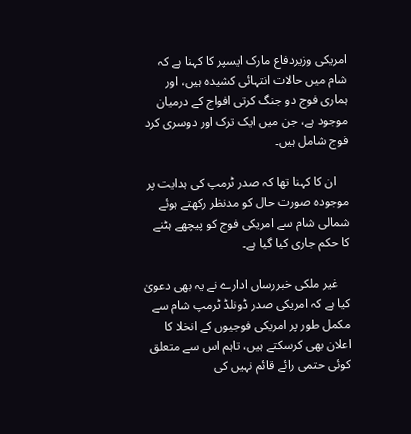امریکی وزیردفاع مارک ایسپر کا کہنا ہے کہ شام میں حالات انتہائی کشیدہ ہیں، اور ہماری فوج دو جنگ کرتی افواج کے درمیان موجود ہے، جن میں ایک ترک اور دوسری کرد فوج شامل ہیں۔

    ان کا کہنا تھا کہ صدر ٹرمپ کی ہدایت پر موجودہ صورت حال کو مدنظر رکھتے ہوئے شمالی شام سے امریکی فوج کو پیچھے ہٹنے کا حکم جاری کیا گیا ہے۔

    غیر ملکی خبررساں ادارے نے یہ بھی دعویٰ کیا ہے کہ امریکی صدر ڈونلڈ ٹرمپ شام سے مکمل طور پر امریکی فوجیوں کے انخلا کا اعلان بھی کرسکتے ہیں، تاہم اس سے متعلق کوئی حتمی رائے قائم نہیں کی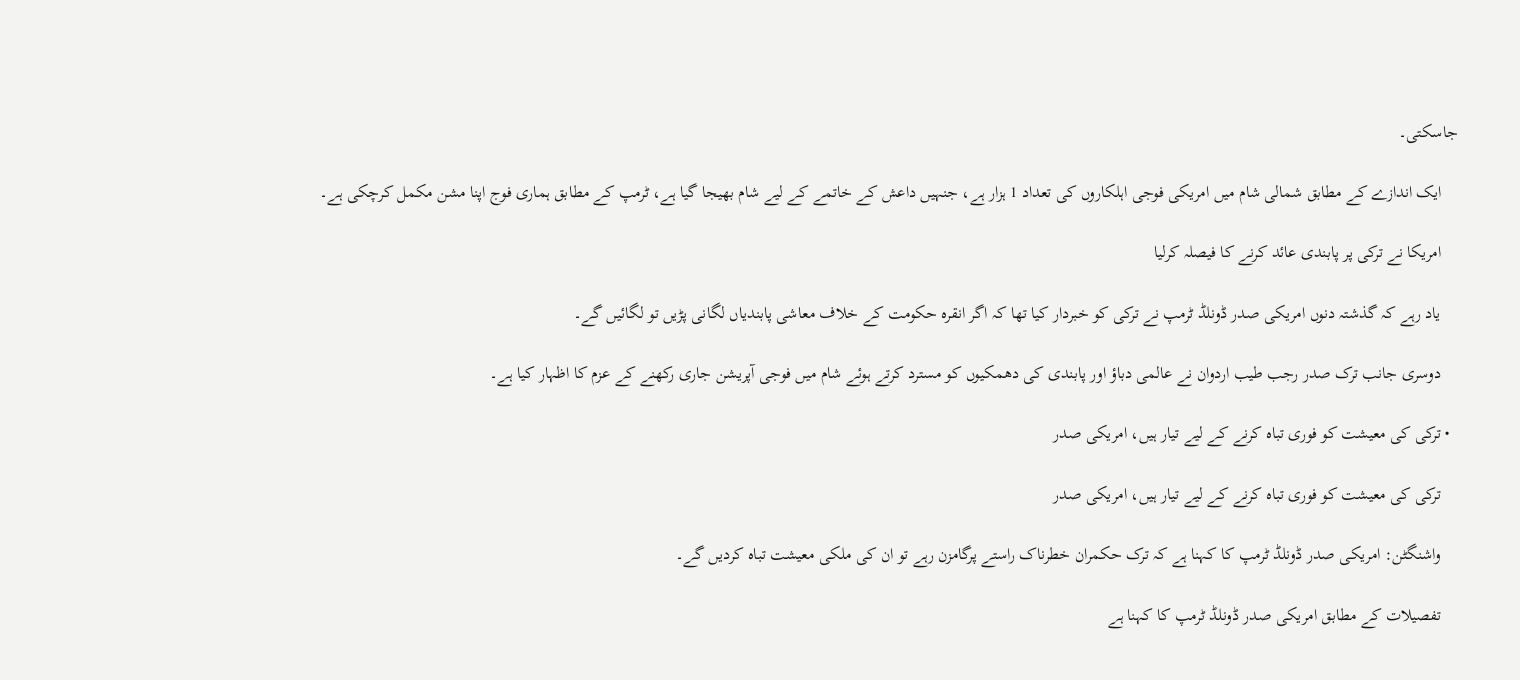جاسکتی۔

    ایک اندازے کے مطابق شمالی شام میں امریکی فوجی اہلکاروں کی تعداد 1 ہزار ہے، جنہیں داعش کے خاتمے کے لیے شام بھیجا گیا ہے، ٹرمپ کے مطابق ہماری فوج اپنا مشن مکمل کرچکی ہے۔

    امریکا نے ترکی پر پابندی عائد کرنے کا فیصلہ کرلیا

    یاد رہے کہ گذشتہ دنوں امریکی صدر ڈونلڈ ٹرمپ نے ترکی کو خبردار کیا تھا کہ اگر انقرہ حکومت کے خلاف معاشی پابندیاں لگانی پڑیں تو لگائیں گے۔

    دوسری جانب ترک صدر رجب طیب اردوان نے عالمی دباؤ اور پابندی کی دھمکیوں کو مسترد کرتے ہوئے شام میں فوجی آپریشن جاری رکھنے کے عزم کا اظہار کیا ہے۔

  • ترکی کی معیشت کو فوری تباہ کرنے کے لیے تیار ہیں، امریکی صدر

    ترکی کی معیشت کو فوری تباہ کرنے کے لیے تیار ہیں، امریکی صدر

    واشنگٹن: امریکی صدر ڈونلڈ ٹرمپ کا کہنا ہے کہ ترک حکمران خطرناک راستے پرگامزن رہے تو ان کی ملکی معیشت تباہ کردیں گے۔

    تفصیلات کے مطابق امریکی صدر ڈونلڈ ٹرمپ کا کہنا ہے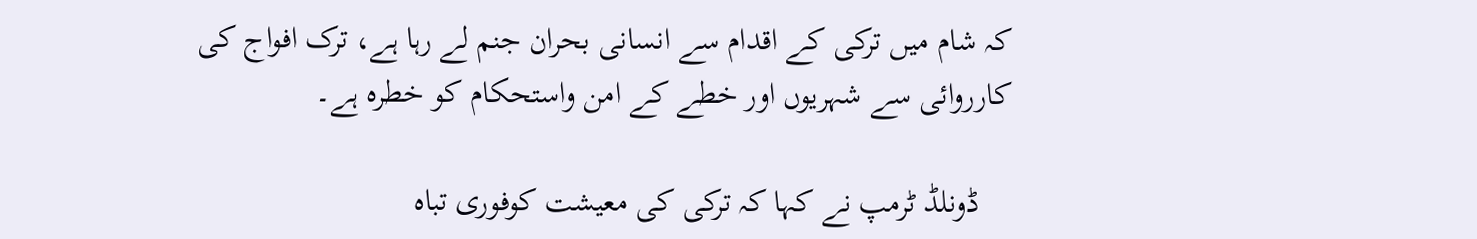کہ شام میں ترکی کے اقدام سے انسانی بحران جنم لے رہا ہے، ترک افواج کی کارروائی سے شہریوں اور خطے کے امن واستحکام کو خطرہ ہے۔

    ڈونلڈ ٹرمپ نے کہا کہ ترکی کی معیشت کوفوری تباہ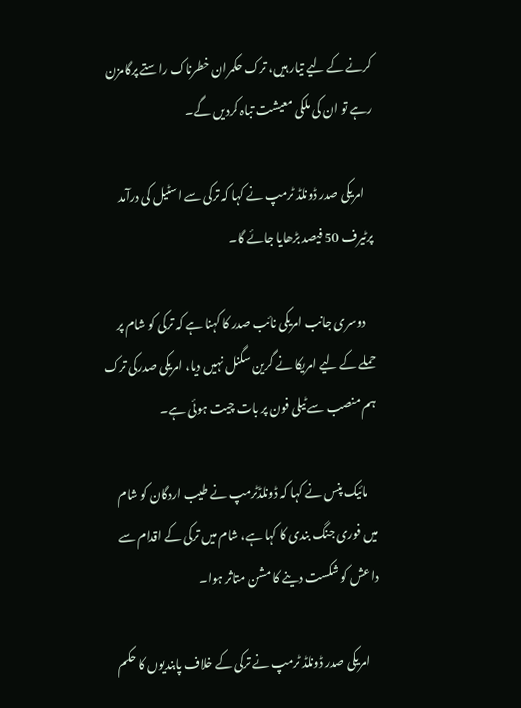کرنے کے لیے تیار ہیں، ترک حکمران خطرناک راستے پرگامزن رہے تو ان کی ملکی معیشت تباہ کردیں گے۔

    امریکی صدر ڈونلڈ ٹرمپ نے کہا کہ ترکی سے اسٹیل کی درآمد پرٹیرف 50 فیصد بڑھایا جائے گا۔

    دوسری جانب امریکی نائب صدر کا کہنا ہے کہ ترکی کو شام پر حملے کے لیے امریکا نے گرین سگنل نہیں دیا، امریکی صدرکی ترک ہم منصب سے ٹیلی فون پر بات چیت ہوئی ہے۔

    مائیک پنس نے کہا کہ ڈونلڈٹرمپ نے طیب اردگان کو شام میں فوری جنگ بندی کا کہا ہے، شام میں ترکی کے اقدام سے داعش کو شکست دینے کا مشن متاثر ہوا۔

    امریکی صدر ڈونلڈ ٹرمپ نے ترکی کے خلاف پابندیوں کا حکم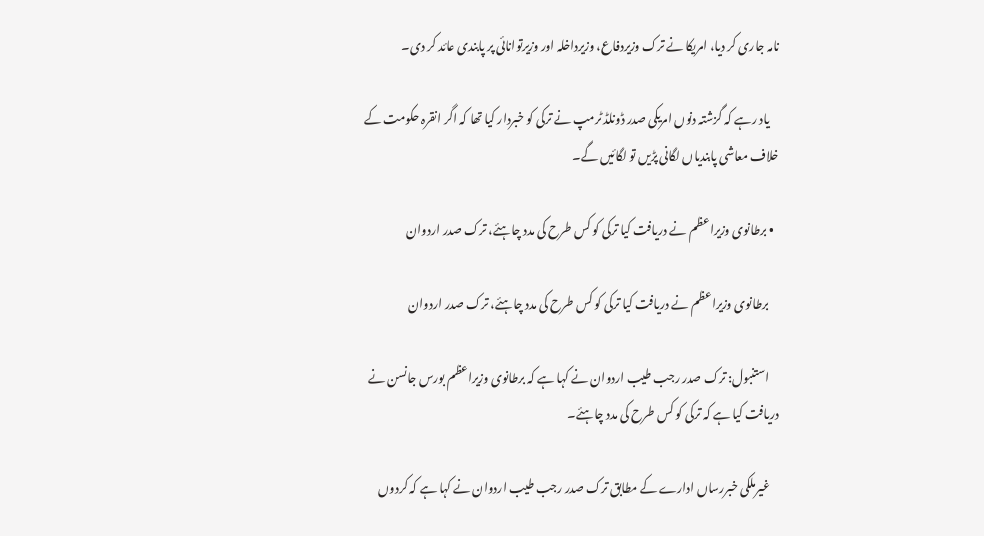نامہ جاری کر دیا، امریکا نے ترک وزیردفاع، وزیرداخلہ اور وزیرتوانائی پر پابندی عائد کر دی۔

    یاد رہے کہ گزشتہ دنوں امریکی صدر ڈونلڈ ٹرمپ نے ترکی کو خبردار کیا تھا کہ اگر انقرہ حکومت کے خلاف معاشی پابندیاں لگانی پڑیں تو لگائیں گے۔

  • برطانوی وزیراعظم نے دریافت کیا ترکی کو کس طرح کی مدد چاہئے، ترک صدر اردوان

    برطانوی وزیراعظم نے دریافت کیا ترکی کو کس طرح کی مدد چاہئے، ترک صدر اردوان

    استنبول: ترک صدر رجب طیب اردوان نے کہا ہے کہ برطانوی وزیراعظم بورس جانسن نے دریافت کیا ہے کہ ترکی کو کس طرح کی مدد چاہئے۔

    غیرملکی خبررساں ادارے کے مطابق ترک صدر رجب طیب اردوان نے کہا ہے کہ کردوں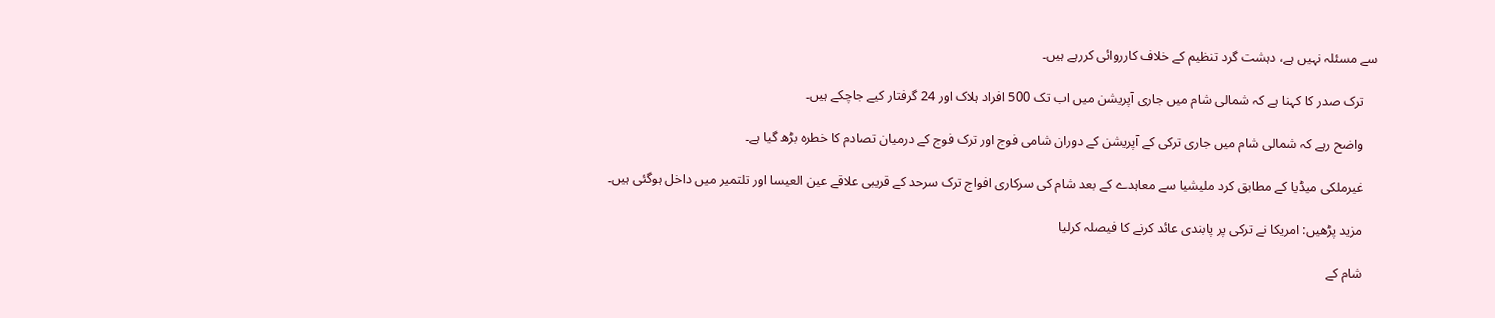سے مسئلہ نہیں ہے، دہشت گرد تنظیم کے خلاف کارروائی کررہے ہیں۔

    ترک صدر کا کہنا ہے کہ شمالی شام میں جاری آپریشن میں اب تک 500 افراد ہلاک اور 24 گرفتار کیے جاچکے ہیں۔

    واضح رہے کہ شمالی شام میں جاری ترکی کے آپریشن کے دوران شامی فوج اور ترک فوج کے درمیان تصادم کا خطرہ بڑھ گیا ہے۔

    غیرملکی میڈیا کے مطابق کرد ملیشیا سے معاہدے کے بعد شام کی سرکاری افواج ترک سرحد کے قریبی علاقے عین العیسا اور تلتمیر میں داخل ہوگئی ہیں۔

    مزید پڑھیں: امریکا نے ترکی پر پابندی عائد کرنے کا فیصلہ کرلیا

    شام کے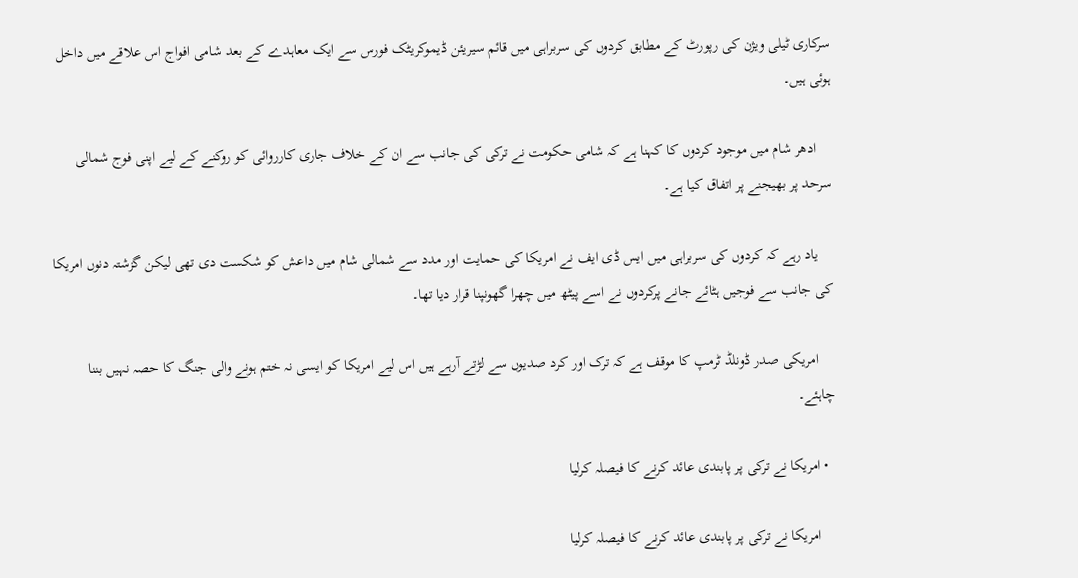سرکاری ٹیلی ویژن کی رپورٹ کے مطابق کردوں کی سربراہی میں قائم سیریئن ڈیموکریٹک فورس سے ایک معاہدے کے بعد شامی افواج اس علاقے میں داخل ہوئی ہیں۔

    ادھر شام میں موجود کردوں کا کہنا ہے کہ شامی حکومت نے ترکی کی جانب سے ان کے خلاف جاری کارروائی کو روکنے کے لیے اپنی فوج شمالی سرحد پر بھیجنے پر اتفاق کیا ہے۔

    یاد رہے کہ کردوں کی سربراہی میں ایس ڈی ایف نے امریکا کی حمایت اور مدد سے شمالی شام میں داعش کو شکست دی تھی لیکن گزشتہ دنوں امریکا کی جانب سے فوجیں ہٹائے جانے پرکردوں نے اسے پیٹھ میں چھرا گھونپنا قرار دیا تھا۔

    امریکی صدر ڈونلڈ ٹرمپ کا موقف ہے کہ ترک اور کرد صدیوں سے لڑتے آرہے ہیں اس لیے امریکا کو ایسی نہ ختم ہونے والی جنگ کا حصہ نہیں بننا چاہئے۔

  • امریکا نے ترکی پر پابندی عائد کرنے کا فیصلہ کرلیا

    امریکا نے ترکی پر پابندی عائد کرنے کا فیصلہ کرلیا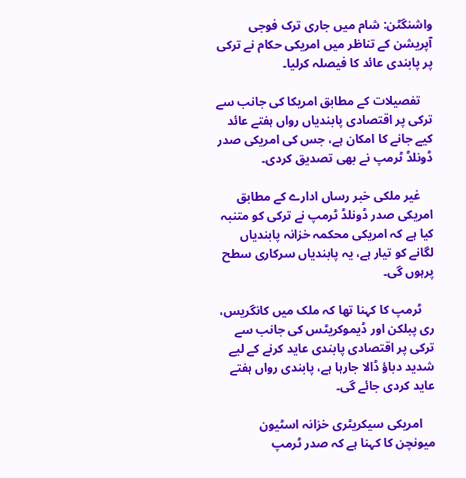واشنگٹن: شام میں جاری ترک فوجی آپریشن کے تناظر میں امریکی حکام نے ترکی پر پابندی عائد کا فیصلہ کرلیا۔

    تفصیلات کے مطابق امریکا کی جانب سے ترکی پر اقتصادی پابندیاں رواں ہفتے عائد کیے جانے کا امکان ہے، جس کی امریکی صدر ڈونلڈ ٹرمپ نے بھی تصدیق کردی۔

    غیر ملکی خبر رساں ادارے کے مطابق امریکی صدر ڈونلڈ ٹرمپ نے ترکی کو متنبہ کیا ہے کہ امریکی محکمہ خزانہ پابندیاں لگانے کو تیار ہے، یہ پابندیاں سرکاری سطح پرہوں گی۔

    ٹرمپ کا کہنا تھا کہ ملک میں کانگریس، ری پبلکن اور ڈیموکریٹس کی جانب سے ترکی پر اقتصادی پابندی عاید کرنے کے لیے شدید دباؤ ڈالا جارہا ہے، پابندی رواں ہفتے عاید کردی جائے گی۔

    امریکی سیکریٹری خزانہ اسٹیون میونچن کا کہنا ہے کہ صدر ٹرمپ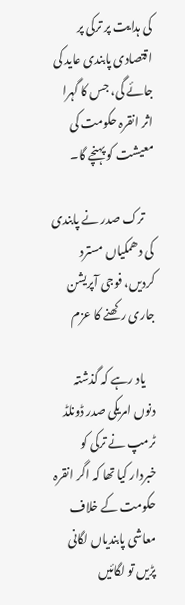کی ہدایت پر ترکی پر اقتصادی پابندی عاید کی جائے گی، جس کا گہرا اثر انقرہ حکومت کی معیشت کو پہنچے گا۔

    ترک صدر نے پابندی کی دھمکیاں مسترد کردیں، فوجی آپریشن جاری رکھنے کا عزم

    یاد رہے کہ گذشتہ دنوں امریکی صدر ڈونلڈ ٹرمپ نے ترکی کو خبردار کیا تھا کہ اگر انقرہ حکومت کے خلاف معاشی پابندیاں لگانی پڑیں تو لگائیں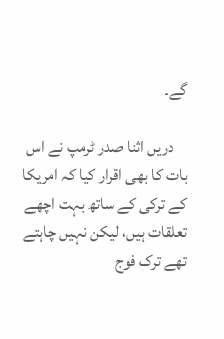گے۔

    دریں اثنا صدر ٹرمپ نے اس بات کا بھی اقرار کیا کہ امریکا کے ترکی کے ساتھ بہت اچھے تعلقات ہیں، لیکن نہیں چاہتے تھے ترک فوج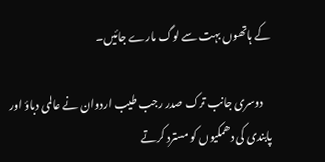کے ہاتھوں بہت سے لوگ مارے جائیں۔

    دوسری جانب ترک صدر رجب طیب اردوان نے عالمی دباؤ اور پابندی کی دھمکیوں کو مسترد کرتے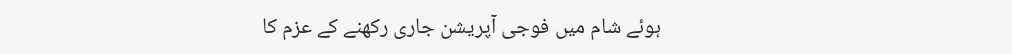ہوئے شام میں فوجی آپریشن جاری رکھنے کے عزم کا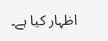اظہار کیا ہے۔